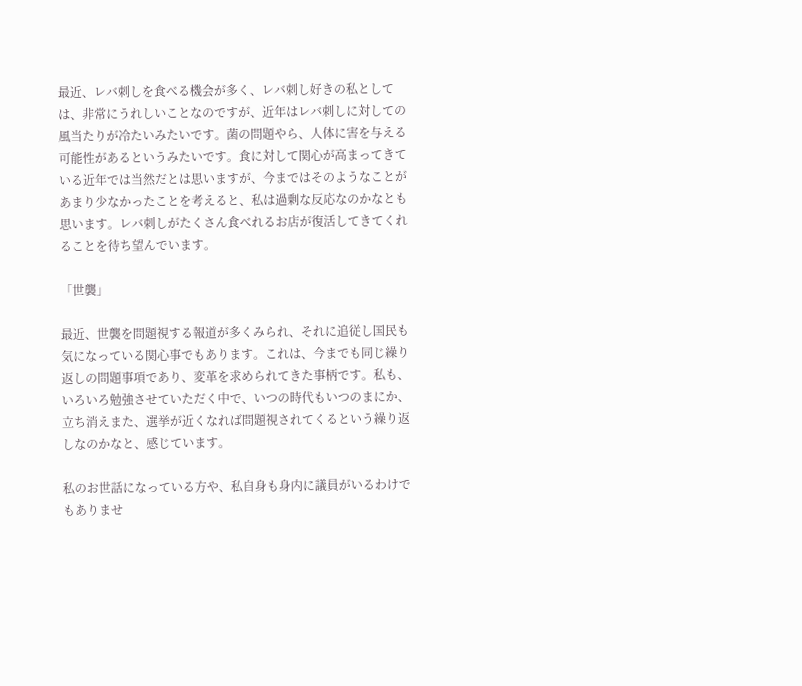最近、レバ刺しを食べる機会が多く、レバ刺し好きの私としては、非常にうれしいことなのですが、近年はレバ刺しに対しての風当たりが冷たいみたいです。菌の問題やら、人体に害を与える可能性があるというみたいです。食に対して関心が高まってきている近年では当然だとは思いますが、今まではそのようなことがあまり少なかったことを考えると、私は過剰な反応なのかなとも思います。レバ刺しがたくさん食べれるお店が復活してきてくれることを待ち望んでいます。

「世襲」

最近、世襲を問題視する報道が多くみられ、それに追従し国民も気になっている関心事でもあります。これは、今までも同じ繰り返しの問題事項であり、変革を求められてきた事柄です。私も、いろいろ勉強させていただく中で、いつの時代もいつのまにか、立ち消えまた、選挙が近くなれば問題視されてくるという繰り返しなのかなと、感じています。

私のお世話になっている方や、私自身も身内に議員がいるわけでもありませ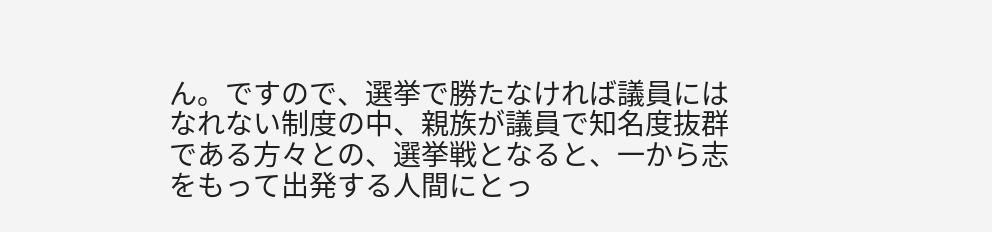ん。ですので、選挙で勝たなければ議員にはなれない制度の中、親族が議員で知名度抜群である方々との、選挙戦となると、一から志をもって出発する人間にとっ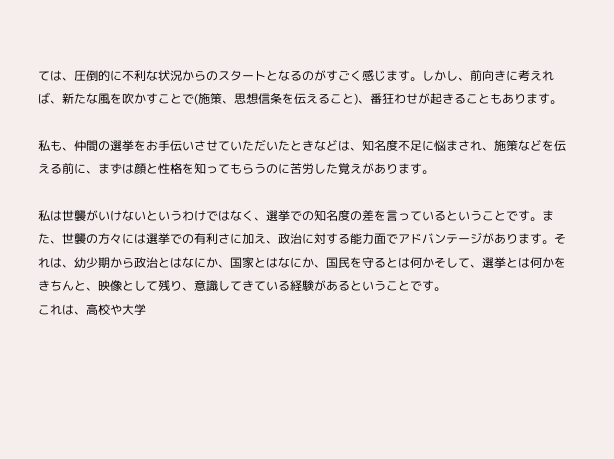ては、圧倒的に不利な状況からのスタートとなるのがすごく感じます。しかし、前向きに考えれば、新たな風を吹かすことで(施策、思想信条を伝えること)、番狂わせが起きることもあります。

私も、仲間の選挙をお手伝いさせていただいたときなどは、知名度不足に悩まされ、施策などを伝える前に、まずは顔と性格を知ってもらうのに苦労した覚えがあります。

私は世襲がいけないというわけではなく、選挙での知名度の差を言っているということです。また、世襲の方々には選挙での有利さに加え、政治に対する能力面でアドバンテージがあります。それは、幼少期から政治とはなにか、国家とはなにか、国民を守るとは何かそして、選挙とは何かをきちんと、映像として残り、意識してきている経験があるということです。
これは、高校や大学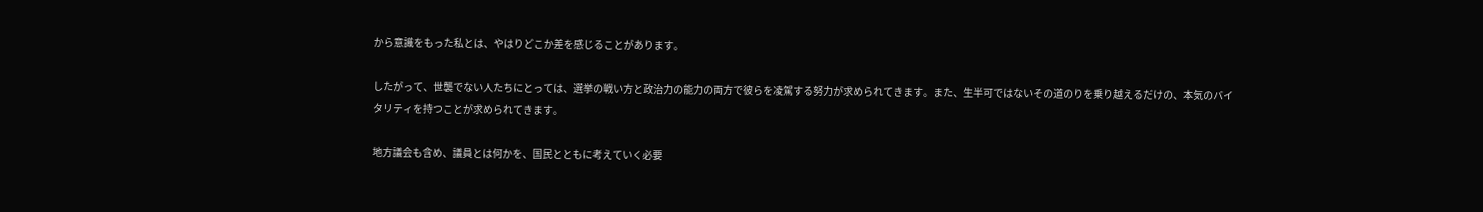から意識をもった私とは、やはりどこか差を感じることがあります。

したがって、世襲でない人たちにとっては、選挙の戦い方と政治力の能力の両方で彼らを凌駕する努力が求められてきます。また、生半可ではないその道のりを乗り越えるだけの、本気のバイタリティを持つことが求められてきます。

地方議会も含め、議員とは何かを、国民とともに考えていく必要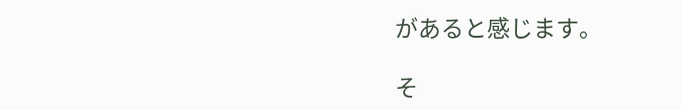があると感じます。

そ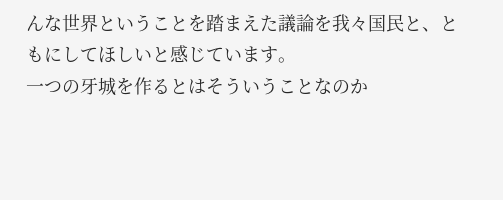んな世界ということを踏まえた議論を我々国民と、ともにしてほしいと感じています。
一つの牙城を作るとはそういうことなのか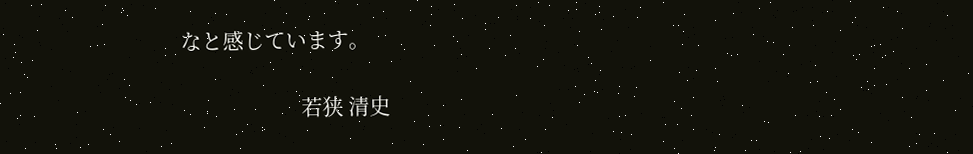なと感じています。

                        若狭 清史